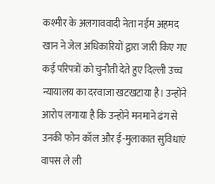कश्मीर के अलगाववादी नेता नईम अहमद खान ने जेल अधिकारियों द्वारा जारी किए गए कई परिपत्रों को चुनौती देते हुए दिल्ली उच्च न्यायालय का दरवाजा खटखटाया है। उन्होंने आरोप लगाया है कि उन्होंने मनमाने ढंग से उनकी फोन कॉल और ई-मुलाकात सुविधाएं वापस ले ली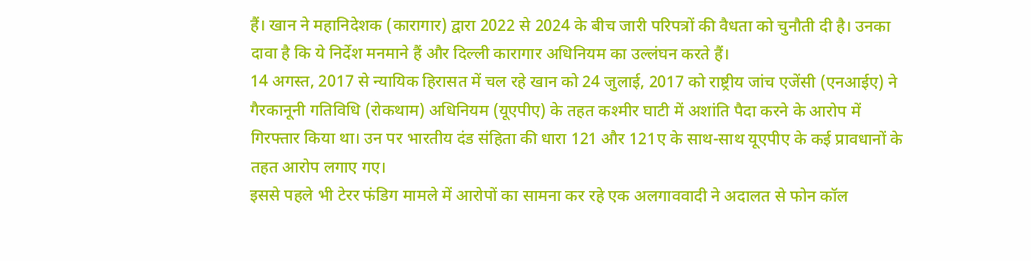हैं। खान ने महानिदेशक (कारागार) द्वारा 2022 से 2024 के बीच जारी परिपत्रों की वैधता को चुनौती दी है। उनका दावा है कि ये निर्देश मनमाने हैं और दिल्ली कारागार अधिनियम का उल्लंघन करते हैं।
14 अगस्त, 2017 से न्यायिक हिरासत में चल रहे खान को 24 जुलाई, 2017 को राष्ट्रीय जांच एजेंसी (एनआईए) ने गैरकानूनी गतिविधि (रोकथाम) अधिनियम (यूएपीए) के तहत कश्मीर घाटी में अशांति पैदा करने के आरोप में गिरफ्तार किया था। उन पर भारतीय दंड संहिता की धारा 121 और 121ए के साथ-साथ यूएपीए के कई प्रावधानों के तहत आरोप लगाए गए।
इससे पहले भी टेरर फंडिग मामले में आरोपों का सामना कर रहे एक अलगाववादी ने अदालत से फोन कॉल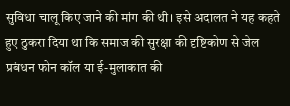सुविधा चालू किए जाने की मांग की थी। इसे अदालत ने यह कहते हुए ठुकरा दिया था कि समाज की सुरक्षा की दृष्टिकोण से जेल प्रबंधन फोन कॉल या ई-मुलाकात की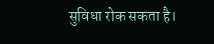सुविधा रोक सकता है।